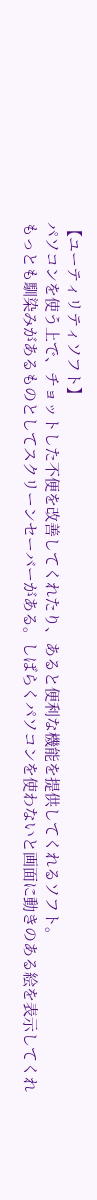【ユーティリティソフト】
パソコンを使う上で、チョットした不便を改善してくれたり、あると便利な機能を提供してくれるソフト。
もっとも馴染みがあるものとしてスクリーンセーバーがある。しばらくパソコンを使わないと画面に動きのある絵を表示してくれ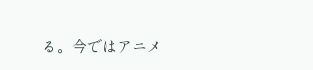る。今ではアニメ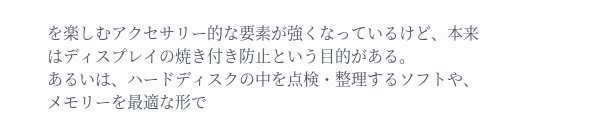を楽しむアクセサリー的な要素が強くなっているけど、本来はディスプレイの焼き付き防止という目的がある。
あるいは、ハードディスクの中を点検・整理するソフトや、メモリーを最適な形で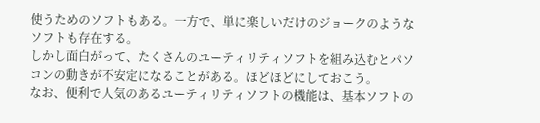使うためのソフトもある。一方で、単に楽しいだけのジョークのようなソフトも存在する。
しかし面白がって、たくさんのユーティリティソフトを組み込むとパソコンの動きが不安定になることがある。ほどほどにしておこう。
なお、便利で人気のあるユーティリティソフトの機能は、基本ソフトの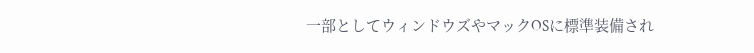一部としてウィンドウズやマックOSに標準装備され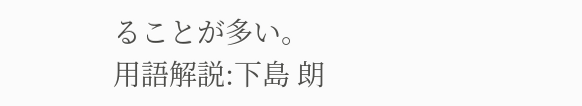ることが多い。
用語解説:下島 朗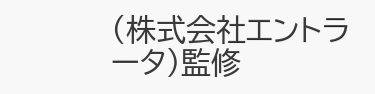(株式会社エントラータ)監修